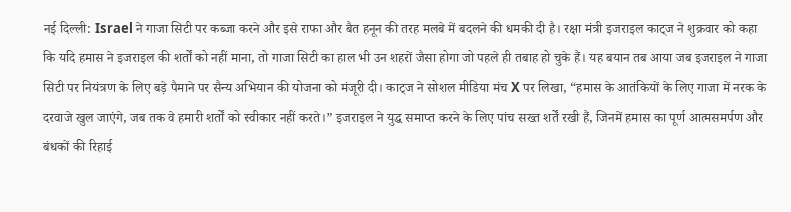नई दिल्ली: Israel ने गाजा सिटी पर कब्जा करने और इसे राफा और बैत हनून की तरह मलबे में बदलने की धमकी दी है। रक्षा मंत्री इजराइल काट्ज ने शुक्रवार को कहा कि यदि हमास ने इजराइल की शर्तों को नहीं माना, तो गाजा सिटी का हाल भी उन शहरों जैसा होगा जो पहले ही तबाह हो चुके हैं। यह बयान तब आया जब इजराइल ने गाजा सिटी पर नियंत्रण के लिए बड़े पैमाने पर सैन्य अभियान की योजना को मंजूरी दी। काट्ज ने सोशल मीडिया मंच X पर लिखा, “हमास के आतंकियों के लिए गाजा में नरक के दरवाजे खुल जाएंगे, जब तक वे हमारी शर्तों को स्वीकार नहीं करते।” इजराइल ने युद्ध समाप्त करने के लिए पांच सख्त शर्तें रखी हैं, जिनमें हमास का पूर्ण आत्मसमर्पण और बंधकों की रिहाई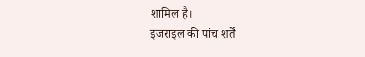शामिल है।
इजराइल की पांच शर्तें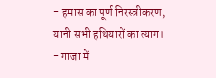- हमास का पूर्ण निरस्त्रीकरण, यानी सभी हथियारों का त्याग।
- गाजा में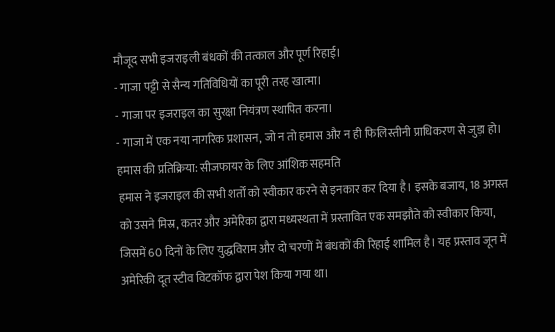मौजूद सभी इजराइली बंधकों की तत्काल और पूर्ण रिहाई।
- गाजा पट्टी से सैन्य गतिविधियों का पूरी तरह खात्मा।
- गाजा पर इजराइल का सुरक्षा नियंत्रण स्थापित करना।
- गाजा में एक नया नागरिक प्रशासन, जो न तो हमास और न ही फिलिस्तीनी प्राधिकरण से जुड़ा हो।
हमास की प्रतिक्रिया: सीजफायर के लिए आंशिक सहमति
हमास ने इजराइल की सभी शर्तों को स्वीकार करने से इनकार कर दिया है। इसके बजाय, 18 अगस्त को उसने मिस्र, कतर और अमेरिका द्वारा मध्यस्थता में प्रस्तावित एक समझौते को स्वीकार किया, जिसमें 60 दिनों के लिए युद्धविराम और दो चरणों में बंधकों की रिहाई शामिल है। यह प्रस्ताव जून में अमेरिकी दूत स्टीव विटकॉफ द्वारा पेश किया गया था।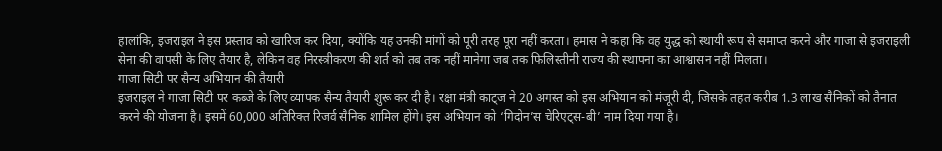हालांकि, इजराइल ने इस प्रस्ताव को खारिज कर दिया, क्योंकि यह उनकी मांगों को पूरी तरह पूरा नहीं करता। हमास ने कहा कि वह युद्ध को स्थायी रूप से समाप्त करने और गाजा से इजराइली सेना की वापसी के लिए तैयार है, लेकिन वह निरस्त्रीकरण की शर्त को तब तक नहीं मानेगा जब तक फिलिस्तीनी राज्य की स्थापना का आश्वासन नहीं मिलता।
गाजा सिटी पर सैन्य अभियान की तैयारी
इजराइल ने गाजा सिटी पर कब्जे के लिए व्यापक सैन्य तैयारी शुरू कर दी है। रक्षा मंत्री काट्ज ने 20 अगस्त को इस अभियान को मंजूरी दी, जिसके तहत करीब 1.3 लाख सैनिकों को तैनात करने की योजना है। इसमें 60,000 अतिरिक्त रिजर्व सैनिक शामिल होंगे। इस अभियान को ‘गिदोन’स चेरिएट्स-बी’ नाम दिया गया है।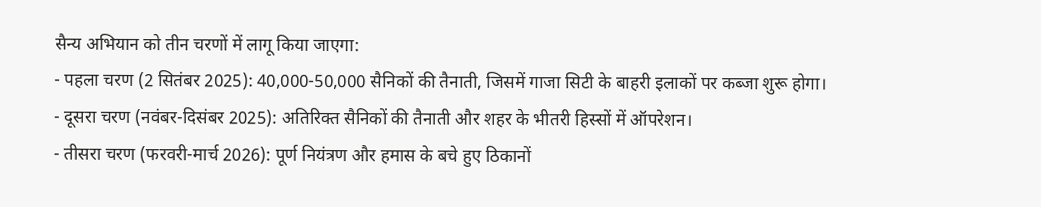सैन्य अभियान को तीन चरणों में लागू किया जाएगा:
- पहला चरण (2 सितंबर 2025): 40,000-50,000 सैनिकों की तैनाती, जिसमें गाजा सिटी के बाहरी इलाकों पर कब्जा शुरू होगा।
- दूसरा चरण (नवंबर-दिसंबर 2025): अतिरिक्त सैनिकों की तैनाती और शहर के भीतरी हिस्सों में ऑपरेशन।
- तीसरा चरण (फरवरी-मार्च 2026): पूर्ण नियंत्रण और हमास के बचे हुए ठिकानों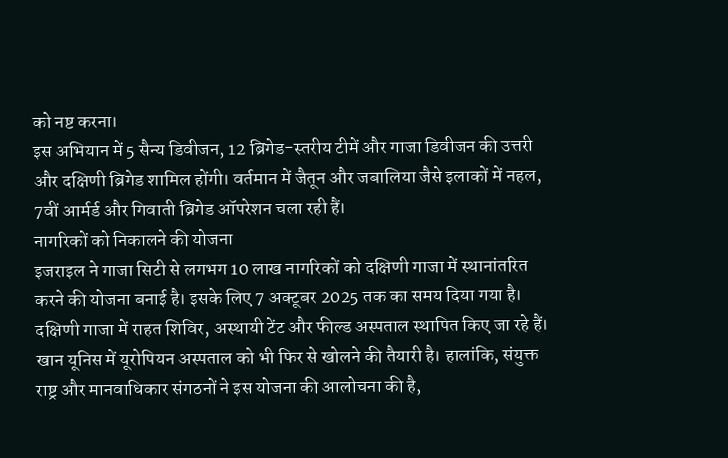को नष्ट करना।
इस अभियान में 5 सैन्य डिवीजन, 12 ब्रिगेड-स्तरीय टीमें और गाजा डिवीजन की उत्तरी और दक्षिणी ब्रिगेड शामिल होंगी। वर्तमान में जैतून और जबालिया जैसे इलाकों में नहल, 7वीं आर्मर्ड और गिवाती ब्रिगेड ऑपरेशन चला रही हैं।
नागरिकों को निकालने की योजना
इजराइल ने गाजा सिटी से लगभग 10 लाख नागरिकों को दक्षिणी गाजा में स्थानांतरित करने की योजना बनाई है। इसके लिए 7 अक्टूबर 2025 तक का समय दिया गया है। दक्षिणी गाजा में राहत शिविर, अस्थायी टेंट और फील्ड अस्पताल स्थापित किए जा रहे हैं। खान यूनिस में यूरोपियन अस्पताल को भी फिर से खोलने की तैयारी है। हालांकि, संयुक्त राष्ट्र और मानवाधिकार संगठनों ने इस योजना की आलोचना की है,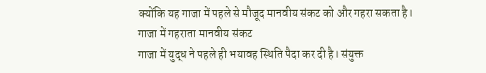क्योंकि यह गाजा में पहले से मौजूद मानवीय संकट को और गहरा सकता है।
गाजा में गहराता मानवीय संकट
गाजा में युद्ध ने पहले ही भयावह स्थिति पैदा कर दी है। संयुक्त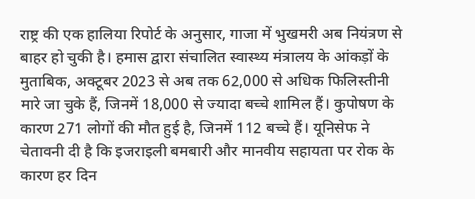राष्ट्र की एक हालिया रिपोर्ट के अनुसार, गाजा में भुखमरी अब नियंत्रण से बाहर हो चुकी है। हमास द्वारा संचालित स्वास्थ्य मंत्रालय के आंकड़ों के मुताबिक, अक्टूबर 2023 से अब तक 62,000 से अधिक फिलिस्तीनी मारे जा चुके हैं, जिनमें 18,000 से ज्यादा बच्चे शामिल हैं। कुपोषण के कारण 271 लोगों की मौत हुई है, जिनमें 112 बच्चे हैं। यूनिसेफ ने चेतावनी दी है कि इजराइली बमबारी और मानवीय सहायता पर रोक के कारण हर दिन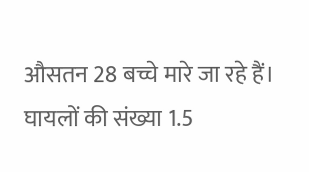औसतन 28 बच्चे मारे जा रहे हैं। घायलों की संख्या 1.5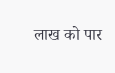लाख को पार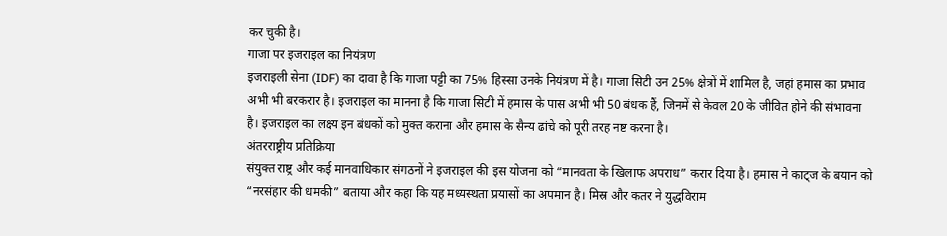कर चुकी है।
गाजा पर इजराइल का नियंत्रण
इजराइली सेना (IDF) का दावा है कि गाजा पट्टी का 75% हिस्सा उनके नियंत्रण में है। गाजा सिटी उन 25% क्षेत्रों में शामिल है, जहां हमास का प्रभाव अभी भी बरकरार है। इजराइल का मानना है कि गाजा सिटी में हमास के पास अभी भी 50 बंधक हैं, जिनमें से केवल 20 के जीवित होने की संभावना है। इजराइल का लक्ष्य इन बंधकों को मुक्त कराना और हमास के सैन्य ढांचे को पूरी तरह नष्ट करना है।
अंतरराष्ट्रीय प्रतिक्रिया
संयुक्त राष्ट्र और कई मानवाधिकार संगठनों ने इजराइल की इस योजना को “मानवता के खिलाफ अपराध” करार दिया है। हमास ने काट्ज के बयान को “नरसंहार की धमकी” बताया और कहा कि यह मध्यस्थता प्रयासों का अपमान है। मिस्र और कतर ने युद्धविराम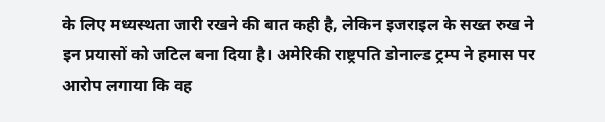के लिए मध्यस्थता जारी रखने की बात कही है, लेकिन इजराइल के सख्त रुख ने इन प्रयासों को जटिल बना दिया है। अमेरिकी राष्ट्रपति डोनाल्ड ट्रम्प ने हमास पर आरोप लगाया कि वह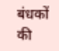बंधकों की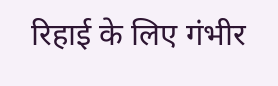रिहाई के लिए गंभीर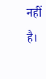नहीं है।